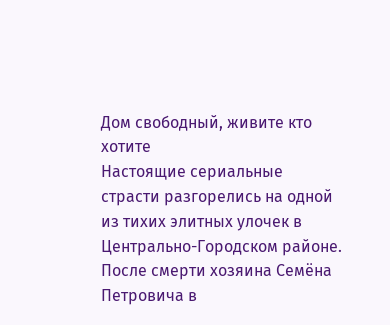Дом свободный, живите кто хотите
Настоящие сериальные страсти разгорелись на одной из тихих элитных улочек в Центрально-Городском районе. После смерти хозяина Семёна Петровича в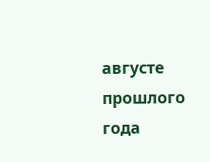августе прошлого года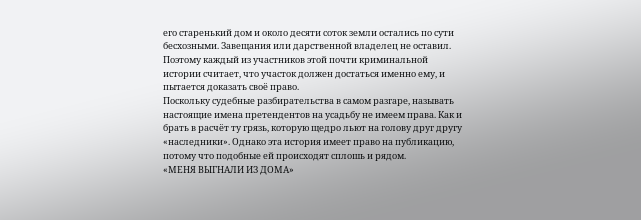его старенький дом и около десяти соток земли остались по сути бесхозными. Завещания или дарственной владелец не оставил. Поэтому каждый из участников этой почти криминальной истории считает, что участок должен достаться именно ему, и пытается доказать своё право.
Поскольку судебные разбирательства в самом разгаре, называть настоящие имена претендентов на усадьбу не имеем права. Как и брать в расчёт ту грязь, которую щедро льют на голову друг другу «наследники». Однако эта история имеет право на публикацию, потому что подобные ей происходят сплошь и рядом.
«МЕНЯ ВЫГНАЛИ ИЗ ДОМА»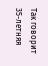Так говорит 35-летняя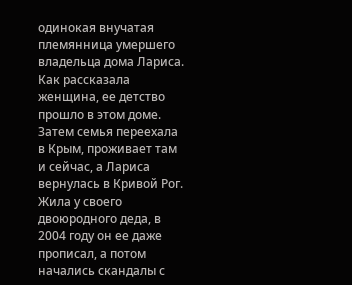одинокая внучатая племянница умершего владельца дома Лариса. Как рассказала женщина, ее детство прошло в этом доме. Затем семья переехала в Крым, проживает там и сейчас, а Лариса вернулась в Кривой Рог. Жила у своего двоюродного деда, в 2004 году он ее даже прописал, а потом начались скандалы с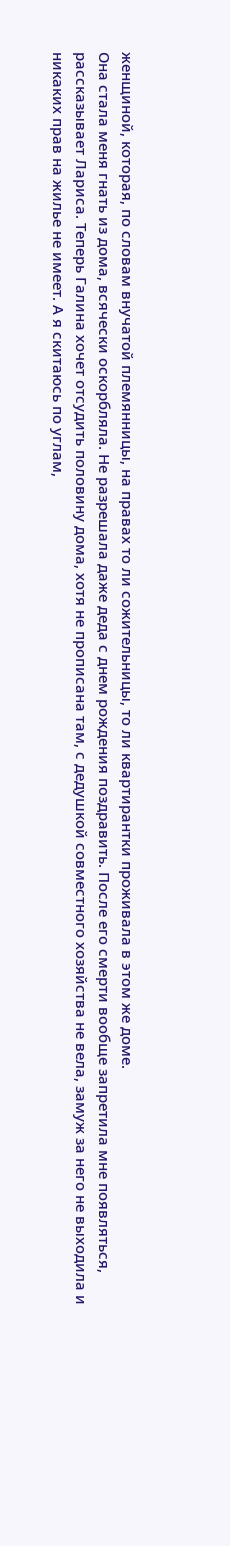женщиной, которая, по словам внучатой племянницы, на правах то ли сожительницы, то ли квартирантки проживала в этом же доме.
Она стала меня гнать из дома, всячески оскорбляла. Не разрешала даже деда с днем рождения поздравить. После его смерти вообще запретила мне появляться, рассказывает Лариса. Теперь Галина хочет отсудить половину дома, хотя не прописана там, с дедушкой совместного хозяйства не вела, замуж за него не выходила и никаких прав на жилье не имеет. А я скитаюсь по углам,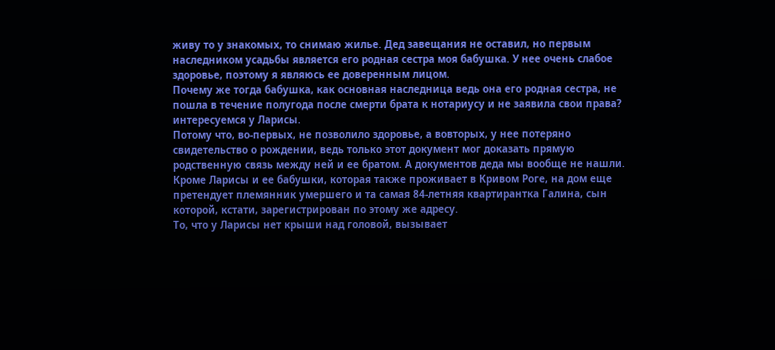живу то у знакомых, то снимаю жилье. Дед завещания не оставил, но первым наследником усадьбы является его родная сестра моя бабушка. У нее очень слабое здоровье, поэтому я являюсь ее доверенным лицом.
Почему же тогда бабушка, как основная наследница ведь она его родная сестра, не пошла в течение полугода после смерти брата к нотариусу и не заявила свои права? интересуемся у Ларисы.
Потому что, во-первых, не позволило здоровье, а вовторых, у нее потеряно свидетельство о рождении, ведь только этот документ мог доказать прямую родственную связь между ней и ее братом. А документов деда мы вообще не нашли.
Кроме Ларисы и ее бабушки, которая также проживает в Кривом Роге, на дом еще претендует племянник умершего и та самая 84-летняя квартирантка Галина, сын которой, кстати, зарегистрирован по этому же адресу.
То, что у Ларисы нет крыши над головой, вызывает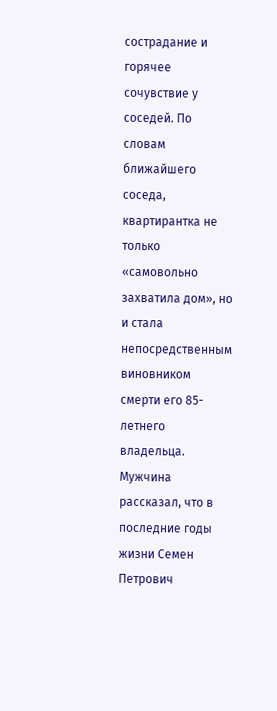сострадание и горячее сочувствие у соседей. По словам ближайшего соседа, квартирантка не только «самовольно захватила дом», но и стала непосредственным виновником смерти его 85-летнего владельца.
Мужчина рассказал, что в последние годы жизни Семен Петрович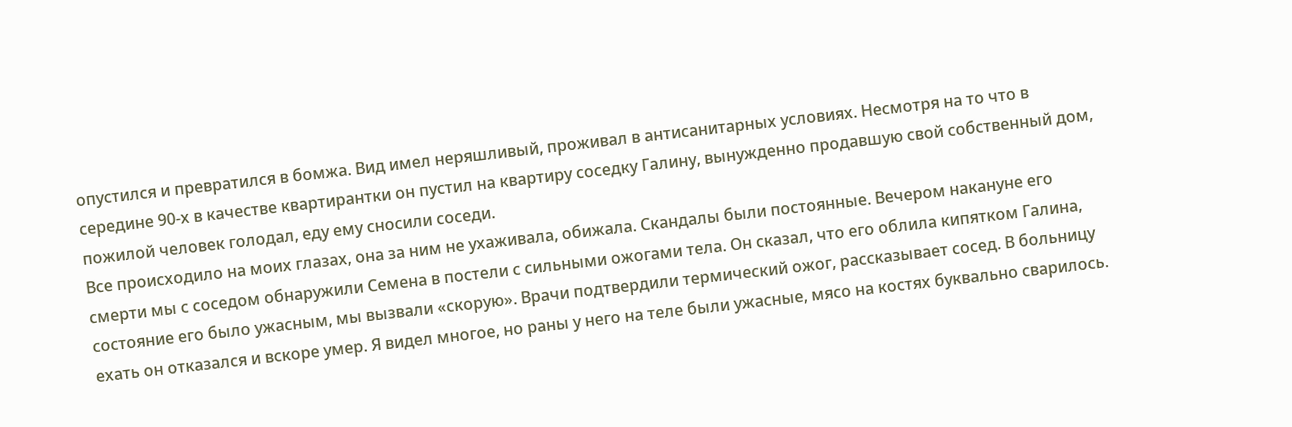опустился и превратился в бомжа. Вид имел неряшливый, проживал в антисанитарных условиях. Несмотря на то что в середине 90-х в качестве квартирантки он пустил на квартиру соседку Галину, вынужденно продавшую свой собственный дом, пожилой человек голодал, еду ему сносили соседи.
Все происходило на моих глазах, она за ним не ухаживала, обижала. Скандалы были постоянные. Вечером накануне его смерти мы с соседом обнаружили Семена в постели с сильными ожогами тела. Он сказал, что его облила кипятком Галина, состояние его было ужасным, мы вызвали «скорую». Врачи подтвердили термический ожог, рассказывает сосед. В больницу ехать он отказался и вскоре умер. Я видел многое, но раны у него на теле были ужасные, мясо на костях буквально сварилось.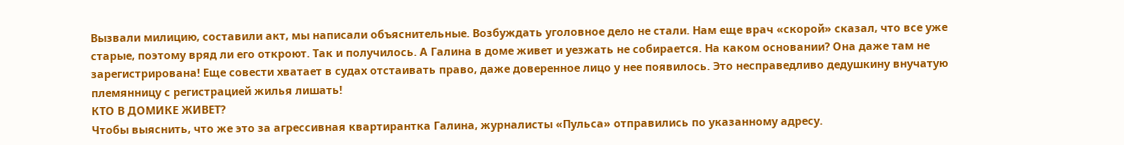Вызвали милицию, составили акт, мы написали объяснительные. Возбуждать уголовное дело не стали. Нам еще врач «скорой» сказал, что все уже старые, поэтому вряд ли его откроют. Так и получилось. А Галина в доме живет и уезжать не собирается. На каком основании? Она даже там не зарегистрирована! Еще совести хватает в судах отстаивать право, даже доверенное лицо у нее появилось. Это несправедливо дедушкину внучатую племянницу с регистрацией жилья лишать!
КТО В ДОМИКЕ ЖИВЕТ?
Чтобы выяснить, что же это за агрессивная квартирантка Галина, журналисты «Пульса» отправились по указанному адресу.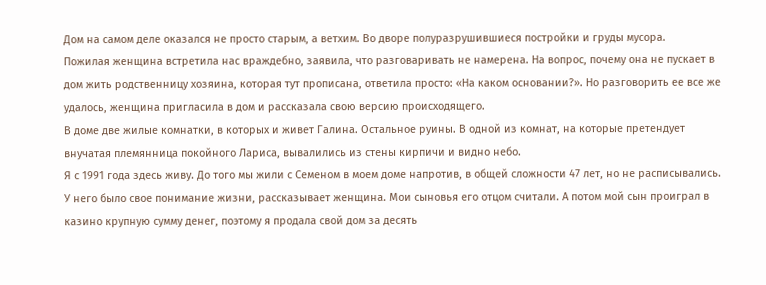Дом на самом деле оказался не просто старым, а ветхим. Во дворе полуразрушившиеся постройки и груды мусора.
Пожилая женщина встретила нас враждебно, заявила, что разговаривать не намерена. На вопрос, почему она не пускает в дом жить родственницу хозяина, которая тут прописана, ответила просто: «На каком основании?». Но разговорить ее все же удалось, женщина пригласила в дом и рассказала свою версию происходящего.
В доме две жилые комнатки, в которых и живет Галина. Остальное руины. В одной из комнат, на которые претендует внучатая племянница покойного Лариса, вывалились из стены кирпичи и видно небо.
Я с 1991 года здесь живу. До того мы жили с Семеном в моем доме напротив, в общей сложности 47 лет, но не расписывались. У него было свое понимание жизни, рассказывает женщина. Мои сыновья его отцом считали. А потом мой сын проиграл в казино крупную сумму денег, поэтому я продала свой дом за десять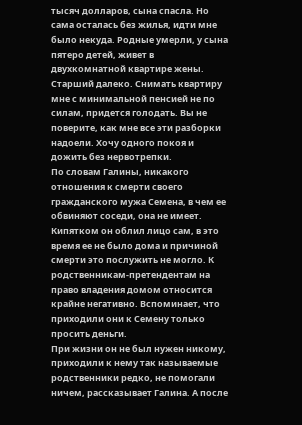тысяч долларов, сына спасла. Но сама осталась без жилья, идти мне было некуда. Родные умерли, у сына пятеро детей, живет в двухкомнатной квартире жены. Старший далеко. Снимать квартиру мне с минимальной пенсией не по силам, придется голодать. Вы не поверите, как мне все эти разборки надоели. Хочу одного покоя и дожить без нервотрепки.
По словам Галины, никакого отношения к смерти своего гражданского мужа Семена, в чем ее обвиняют соседи, она не имеет. Кипятком он облил лицо сам, в это время ее не было дома и причиной смерти это послужить не могло. К родственникам-претендентам на право владения домом относится крайне негативно. Вспоминает, что приходили они к Семену только просить деньги.
При жизни он не был нужен никому, приходили к нему так называемые родственники редко, не помогали ничем, рассказывает Галина. А после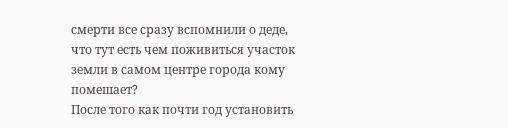смерти все сразу вспомнили о деде, что тут есть чем поживиться участок земли в самом центре города кому помешает?
После того как почти год установить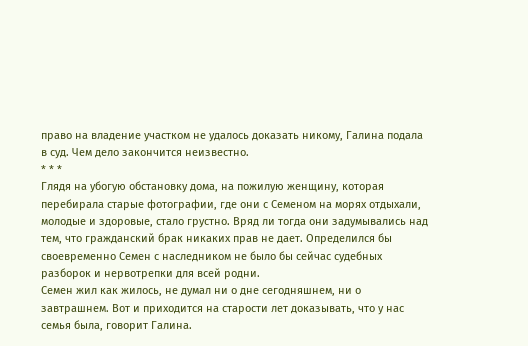право на владение участком не удалось доказать никому, Галина подала в суд. Чем дело закончится неизвестно.
* * *
Глядя на убогую обстановку дома, на пожилую женщину, которая перебирала старые фотографии, где они с Семеном на морях отдыхали, молодые и здоровые, стало грустно. Вряд ли тогда они задумывались над тем, что гражданский брак никаких прав не дает. Определился бы своевременно Семен с наследником не было бы сейчас судебных разборок и нервотрепки для всей родни.
Семен жил как жилось, не думал ни о дне сегодняшнем, ни о завтрашнем. Вот и приходится на старости лет доказывать, что у нас семья была, говорит Галина.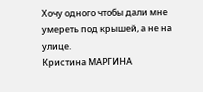Хочу одного чтобы дали мне умереть под крышей, а не на улице.
Кристина МАРГИНА